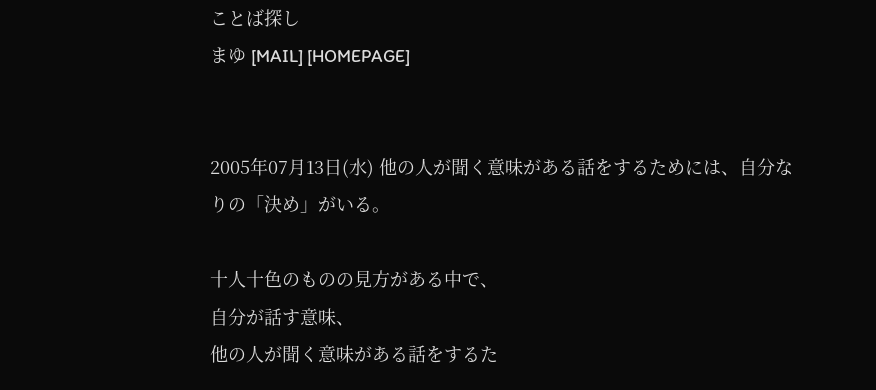ことば探し
まゆ [MAIL] [HOMEPAGE]


2005年07月13日(水) 他の人が聞く意味がある話をするためには、自分なりの「決め」がいる。

十人十色のものの見方がある中で、
自分が話す意味、
他の人が聞く意味がある話をするた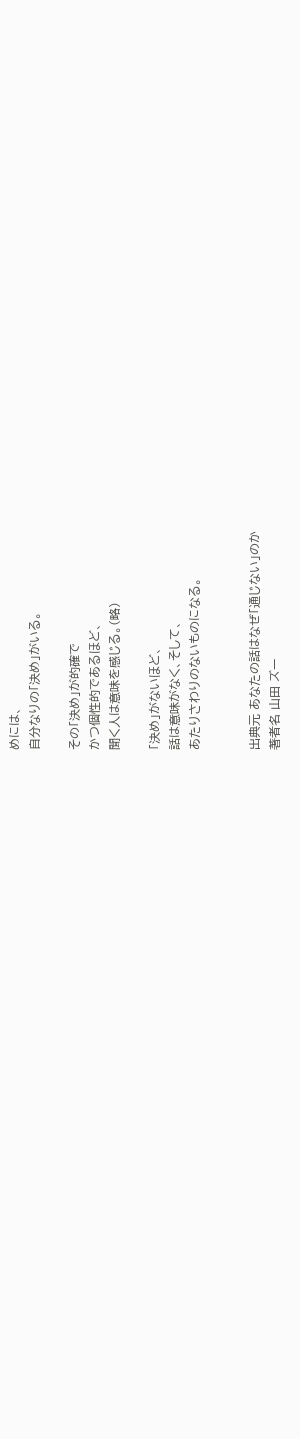めには、
自分なりの「決め」がいる。

その「決め」が的確で
かつ個性的であるほど、
聞く人は意味を感じる。(略)

「決め」がないほど、
話は意味がなく、そして、
あたりさわりのないものになる。


出典元 あなたの話はなぜ「通じない」のか
著者名 山田 ズー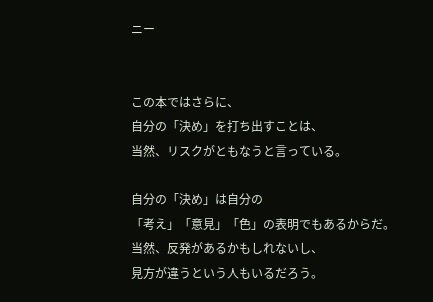ニー


この本ではさらに、
自分の「決め」を打ち出すことは、
当然、リスクがともなうと言っている。

自分の「決め」は自分の
「考え」「意見」「色」の表明でもあるからだ。
当然、反発があるかもしれないし、
見方が違うという人もいるだろう。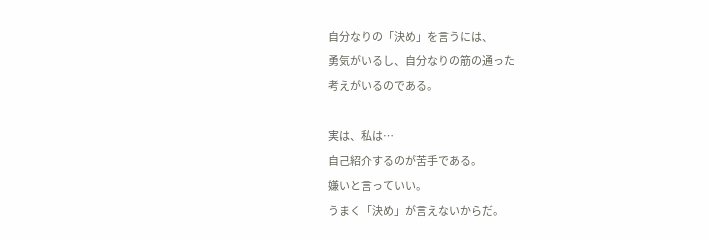自分なりの「決め」を言うには、
勇気がいるし、自分なりの筋の通った
考えがいるのである。

実は、私は…
自己紹介するのが苦手である。
嫌いと言っていい。
うまく「決め」が言えないからだ。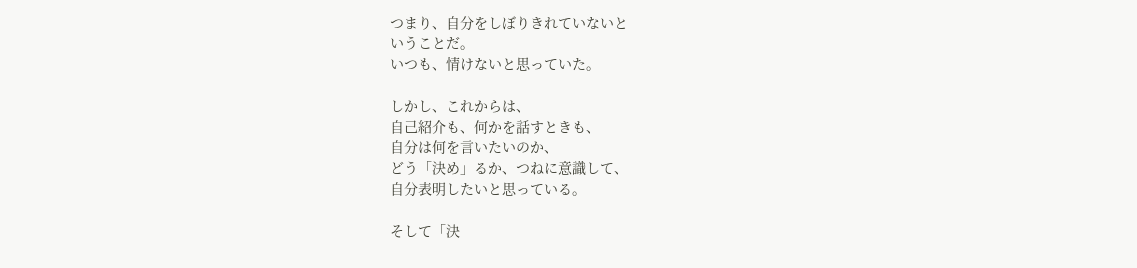つまり、自分をしぼりきれていないと
いうことだ。
いつも、情けないと思っていた。

しかし、これからは、
自己紹介も、何かを話すときも、
自分は何を言いたいのか、
どう「決め」るか、つねに意識して、
自分表明したいと思っている。

そして「決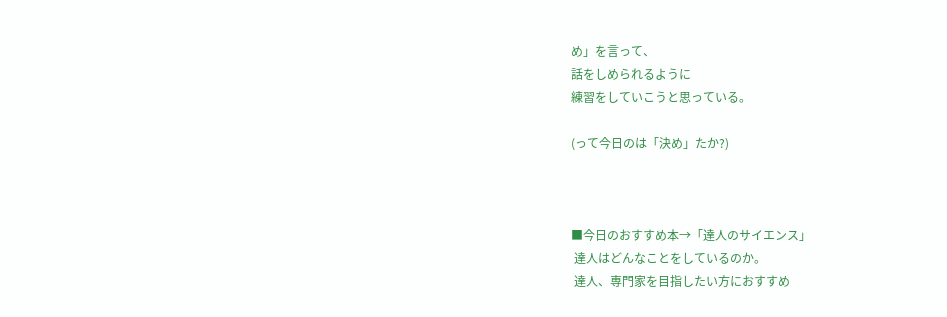め」を言って、
話をしめられるように
練習をしていこうと思っている。

(って今日のは「決め」たか?)



■今日のおすすめ本→「達人のサイエンス」
 達人はどんなことをしているのか。
 達人、専門家を目指したい方におすすめ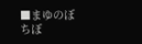■まゆのぼちぼ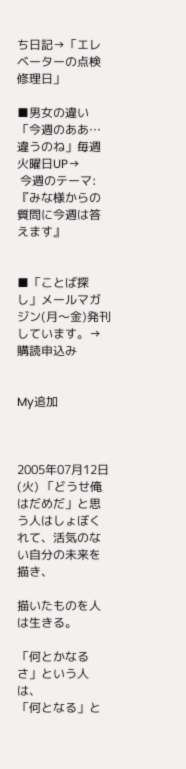ち日記→「エレベーターの点検修理日」

■男女の違い「今週のああ…違うのね」毎週火曜日UP→
 今週のテーマ:『みな様からの質問に今週は答えます』


■「ことば探し」メールマガジン(月〜金)発刊しています。→購読申込み


My追加



2005年07月12日(火) 「どうせ俺はだめだ」と思う人はしょぼくれて、活気のない自分の未来を描き、

描いたものを人は生きる。

「何とかなるさ」という人は、
「何となる」と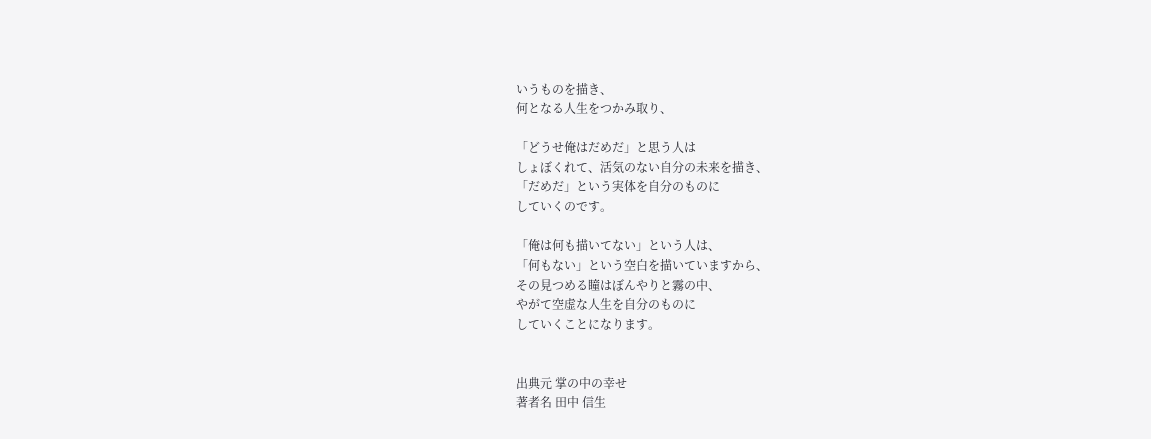いうものを描き、
何となる人生をつかみ取り、

「どうせ俺はだめだ」と思う人は
しょぼくれて、活気のない自分の未来を描き、
「だめだ」という実体を自分のものに
していくのです。

「俺は何も描いてない」という人は、
「何もない」という空白を描いていますから、
その見つめる瞳はぼんやりと霧の中、
やがて空虚な人生を自分のものに
していくことになります。


出典元 掌の中の幸せ
著者名 田中 信生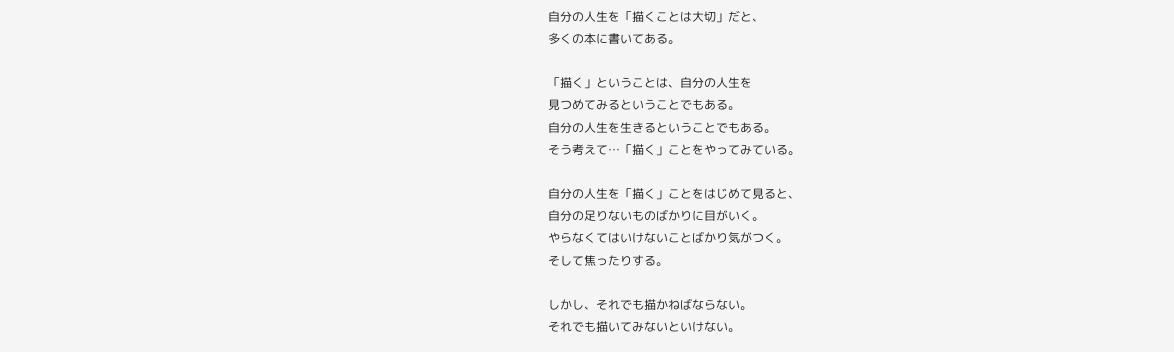自分の人生を「描くことは大切」だと、
多くの本に書いてある。

「描く」ということは、自分の人生を
見つめてみるということでもある。
自分の人生を生きるということでもある。
そう考えて…「描く」ことをやってみている。

自分の人生を「描く」ことをはじめて見ると、
自分の足りないものばかりに目がいく。
やらなくてはいけないことばかり気がつく。
そして焦ったりする。

しかし、それでも描かねばならない。
それでも描いてみないといけない。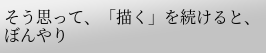そう思って、「描く」を続けると、
ぼんやり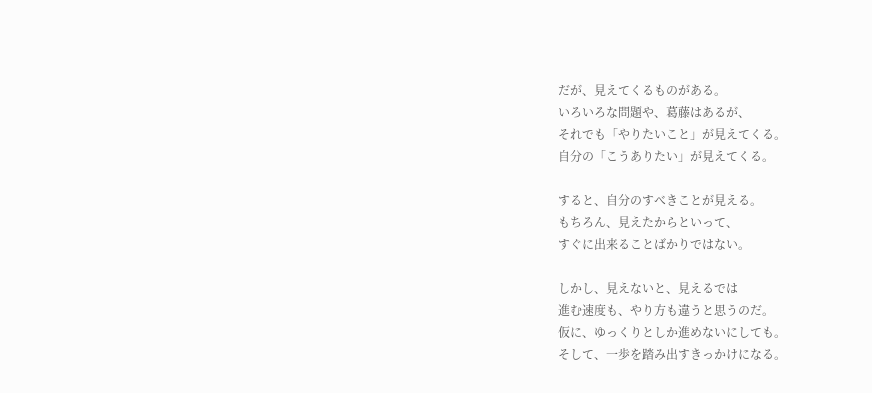だが、見えてくるものがある。
いろいろな問題や、葛藤はあるが、
それでも「やりたいこと」が見えてくる。
自分の「こうありたい」が見えてくる。

すると、自分のすべきことが見える。
もちろん、見えたからといって、
すぐに出来ることばかりではない。

しかし、見えないと、見えるでは
進む速度も、やり方も違うと思うのだ。
仮に、ゆっくりとしか進めないにしても。
そして、一歩を踏み出すきっかけになる。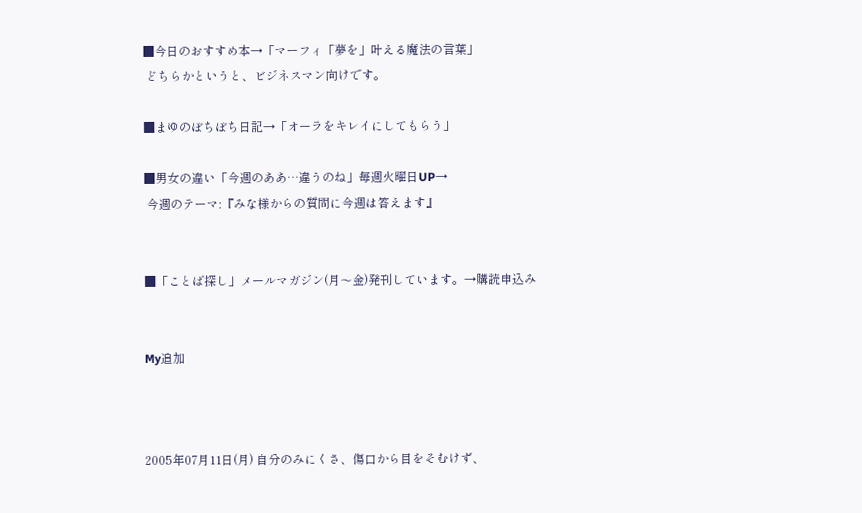■今日のおすすめ本→「マーフィ「夢を」叶える魔法の言葉」
 どちらかというと、ビジネスマン向けです。

■まゆのぼちぼち日記→「オーラをキレイにしてもらう」

■男女の違い「今週のああ…違うのね」毎週火曜日UP→
 今週のテーマ:『みな様からの質問に今週は答えます』


■「ことば探し」メールマガジン(月〜金)発刊しています。→購読申込み


My追加



2005年07月11日(月) 自分のみにくさ、傷口から目をそむけず、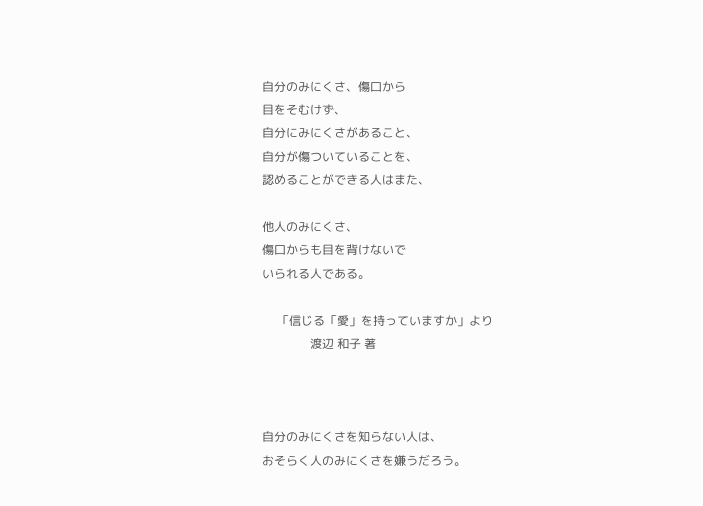自分のみにくさ、傷口から
目をそむけず、
自分にみにくさがあること、
自分が傷ついていることを、
認めることができる人はまた、

他人のみにくさ、
傷口からも目を背けないで
いられる人である。

     「信じる「愛」を持っていますか」より
                渡辺 和子 著



自分のみにくさを知らない人は、
おそらく人のみにくさを嫌うだろう。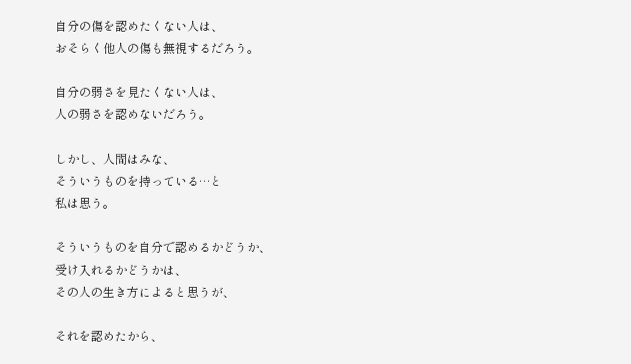自分の傷を認めたくない人は、
おそらく他人の傷も無視するだろう。

自分の弱さを見たくない人は、
人の弱さを認めないだろう。

しかし、人間はみな、
そういうものを持っている…と
私は思う。

そういうものを自分で認めるかどうか、
受け入れるかどうかは、
その人の生き方によると思うが、

それを認めたから、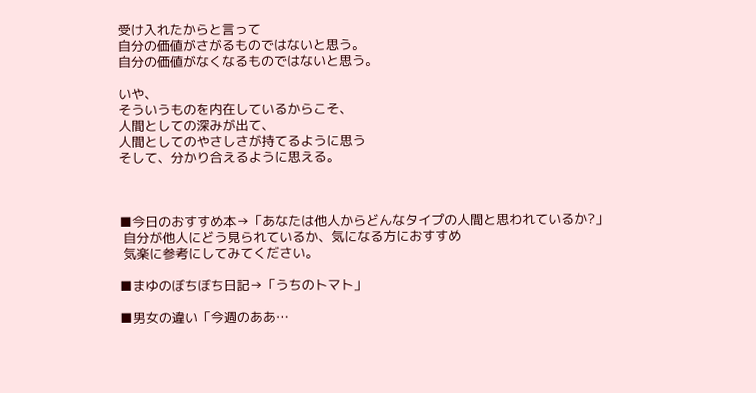受け入れたからと言って
自分の価値がさがるものではないと思う。
自分の価値がなくなるものではないと思う。

いや、
そういうものを内在しているからこそ、
人間としての深みが出て、
人間としてのやさしさが持てるように思う
そして、分かり合えるように思える。



■今日のおすすめ本→「あなたは他人からどんなタイプの人間と思われているか?」
 自分が他人にどう見られているか、気になる方におすすめ
 気楽に参考にしてみてください。

■まゆのぼちぼち日記→「うちのトマト」

■男女の違い「今週のああ…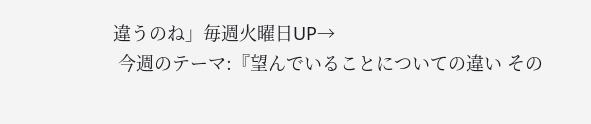違うのね」毎週火曜日UP→
 今週のテーマ:『望んでいることについての違い その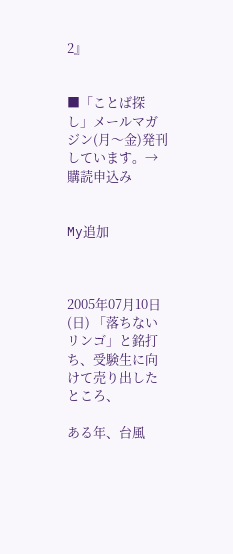2』


■「ことば探し」メールマガジン(月〜金)発刊しています。→購読申込み


My追加



2005年07月10日(日) 「落ちないリンゴ」と銘打ち、受験生に向けて売り出したところ、

ある年、台風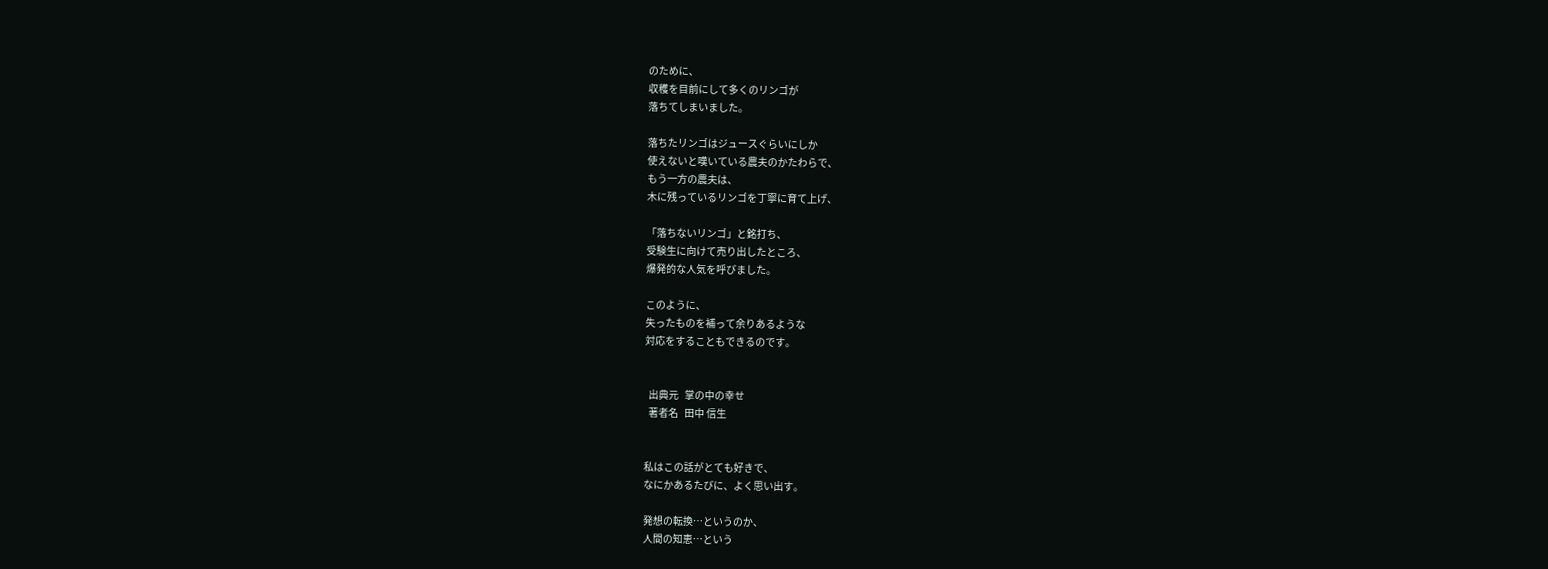のために、
収穫を目前にして多くのリンゴが
落ちてしまいました。

落ちたリンゴはジュースぐらいにしか
使えないと嘆いている農夫のかたわらで、
もう一方の農夫は、
木に残っているリンゴを丁寧に育て上げ、

「落ちないリンゴ」と銘打ち、
受験生に向けて売り出したところ、
爆発的な人気を呼びました。

このように、
失ったものを補って余りあるような
対応をすることもできるのです。


  出典元   掌の中の幸せ
  著者名   田中 信生


私はこの話がとても好きで、
なにかあるたびに、よく思い出す。

発想の転換…というのか、
人間の知恵…という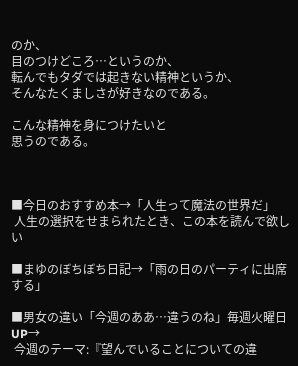のか、
目のつけどころ…というのか、
転んでもタダでは起きない精神というか、
そんなたくましさが好きなのである。

こんな精神を身につけたいと
思うのである。



■今日のおすすめ本→「人生って魔法の世界だ」
 人生の選択をせまられたとき、この本を読んで欲しい

■まゆのぼちぼち日記→「雨の日のパーティに出席する」

■男女の違い「今週のああ…違うのね」毎週火曜日UP→
 今週のテーマ:『望んでいることについての違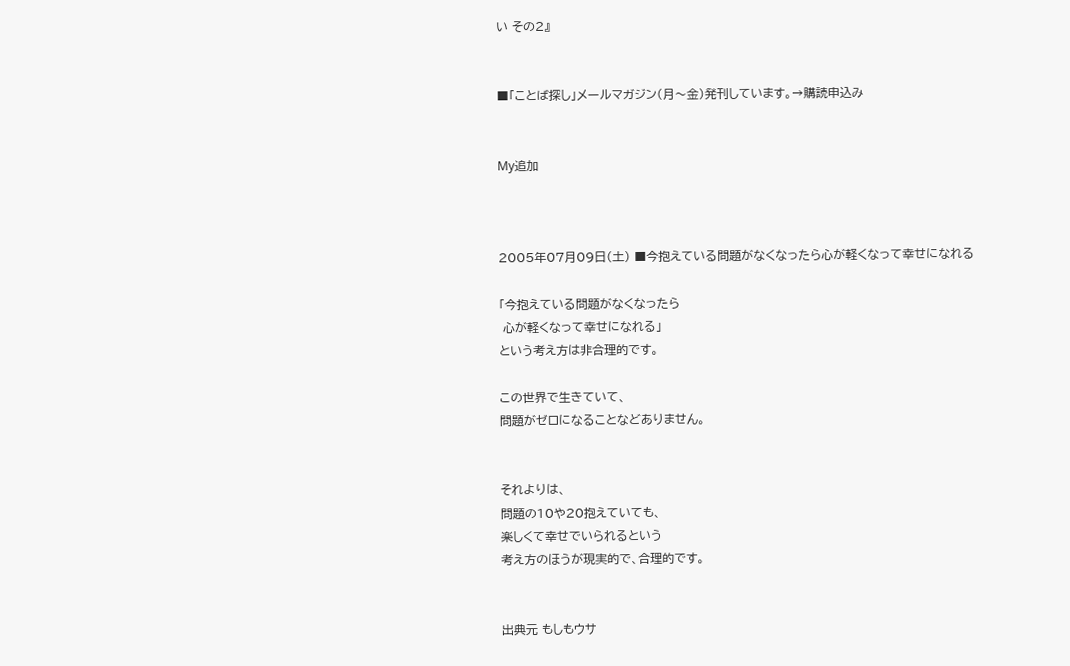い その2』


■「ことば探し」メールマガジン(月〜金)発刊しています。→購読申込み


My追加



2005年07月09日(土) ■今抱えている問題がなくなったら心が軽くなって幸せになれる

「今抱えている問題がなくなったら
 心が軽くなって幸せになれる」
という考え方は非合理的です。

この世界で生きていて、
問題がゼロになることなどありません。


それよりは、
問題の10や20抱えていても、
楽しくて幸せでいられるという
考え方のほうが現実的で、合理的です。


出典元 もしもウサ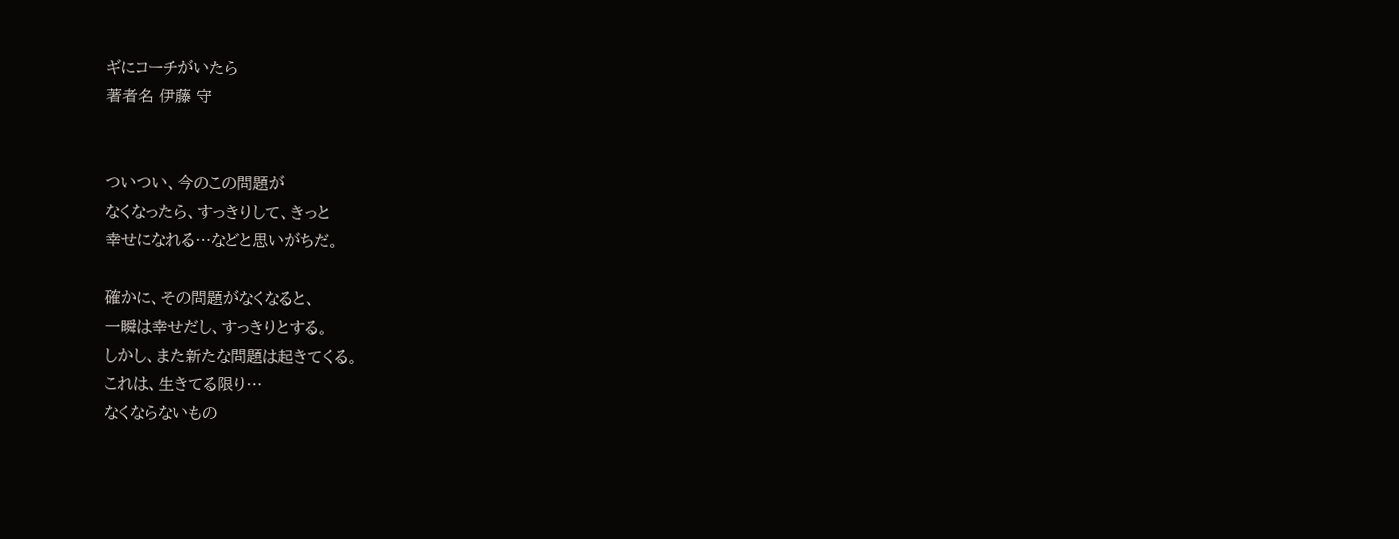ギにコーチがいたら
著者名 伊藤 守


ついつい、今のこの問題が
なくなったら、すっきりして、きっと
幸せになれる…などと思いがちだ。

確かに、その問題がなくなると、
一瞬は幸せだし、すっきりとする。
しかし、また新たな問題は起きてくる。
これは、生きてる限り…
なくならないもの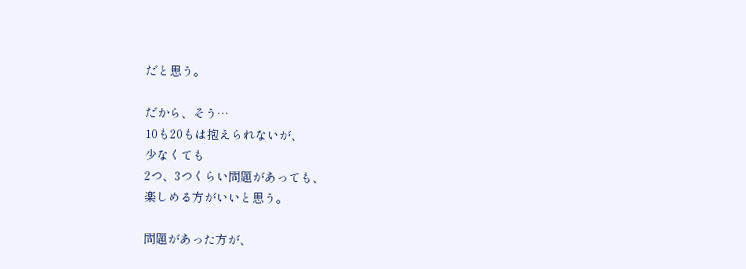だと思う。

だから、そう…
10も20もは抱えられないが、
少なくても
2つ、3つくらい問題があっても、
楽しめる方がいいと思う。

問題があった方が、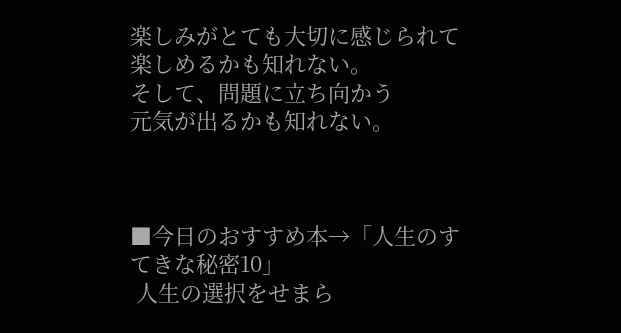楽しみがとても大切に感じられて
楽しめるかも知れない。
そして、問題に立ち向かう
元気が出るかも知れない。



■今日のおすすめ本→「人生のすてきな秘密10」
 人生の選択をせまら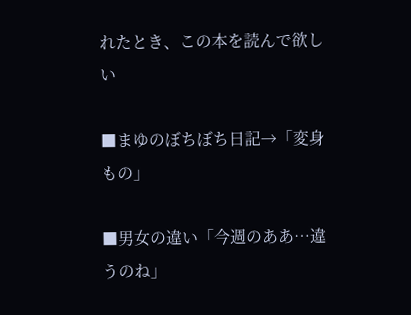れたとき、この本を読んで欲しい

■まゆのぼちぼち日記→「変身もの」

■男女の違い「今週のああ…違うのね」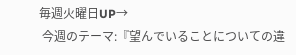毎週火曜日UP→
 今週のテーマ:『望んでいることについての違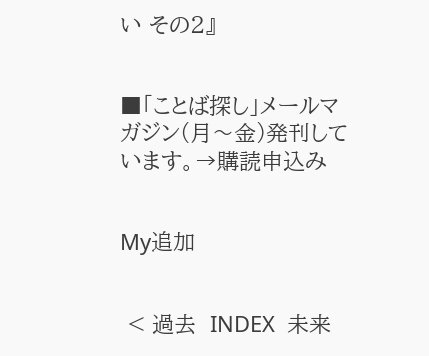い その2』


■「ことば探し」メールマガジン(月〜金)発刊しています。→購読申込み


My追加


 < 過去  INDEX  未来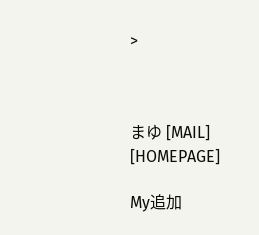>



まゆ [MAIL] [HOMEPAGE]

My追加